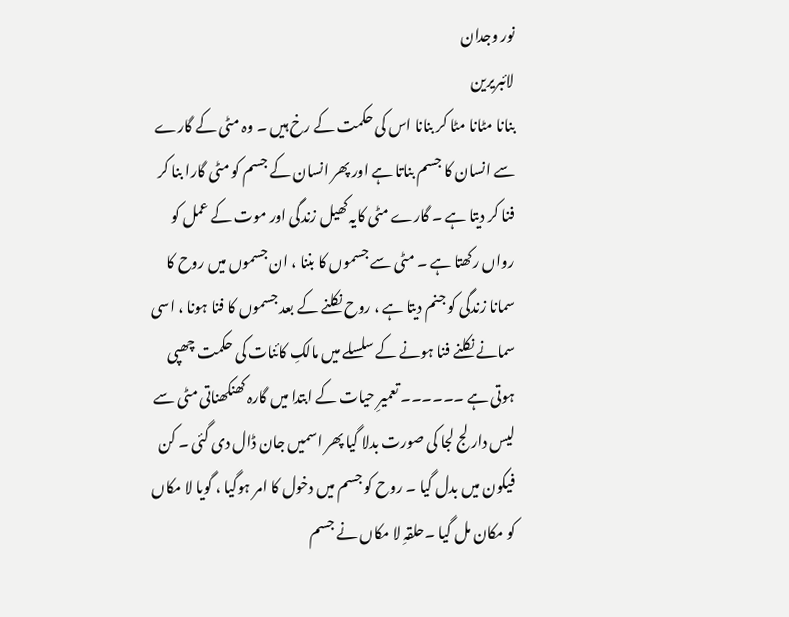نور وجدان
لائبریرین
بنانا مٹانا مٹا کر بنانا اس کی حکمت کے رخ ہیں ۔ وہ مٹی کے گارے سے انسان کا جسم بناتا ہے اور پھر انسان کے جسم کو مٹی گارا بنا کر فنا کر دیتا ہے ۔ گارے مٹی کایہ کھیل زندگی اور موت کے عمل کو رواں رکھتا ہے ۔ مٹی سے جسموں کا بننا ، ان جسموں میں روح کا سمانا زندگی کو جنم دیتا ہے ، روح نکلنے کے بعد جسموں کا فنا ہونا ، اسی سمانے نکلنے فنا ہونے کے سلسلے میں مالکِ کائنات کی حکمت چھپی ہوتی ہے ۔۔۔۔۔۔ تعمیرِ حیات کے ابتدا میں گارہ کھنکھناتی مٹی سے لیس دار لج لجا کی صورت بدلا گیا پھر اسمیں جان ڈال دی گئی ۔ کن فیکون میں بدل گیا ۔ روح کو جسم میں دخول کا امر ہوگیا ، گویا لا مکاں کو مکان مل گیا ۔حلقہِ لا مکاں نے جسم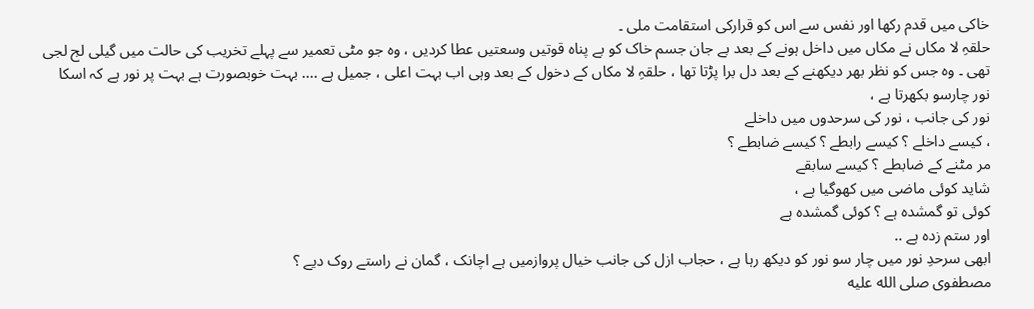خاکی میں قدم رکھا اور نفس سے اس کو قرارکی استقامت ملی ۔
حلقہِ لا مکاں نے مکاں میں داخل ہونے کے بعد بے جان جسم خاک کو بے پناہ قوتیں وسعتیں عطا کردیں ، وہ جو مٹی تعمیر سے پہلے تخریب کی حالت میں گیلی لج لجی تھی ۔ وہ جس کو نظر بھر دیکھنے کے بعد دل برا پڑتا تھا ، حلقہِ لا مکاں کے دخول کے بعد وہی اب بہت اعلی ، جمیل ہے .... بہت خوبصورت ہے بہت پر نور ہے کہ اسکا نور چارسو بکھرتا ہے ،
نور کی جانب ، نور کی سرحدوں میں داخلے
، کیسے داخلے ؟ کیسے رابطے ؟ کیسے ضابطے ؟
مر مٹنے کے ضابطے ؟ کیسے سابقے
شاید کوئی ماضی میں کھوگیا ہے ،
کوئی تو گمشدہ ہے ؟ کوئی گمشدہ ہے
اور ستم زدہ ہے ..
ابھی سرحدِ نور میں چار سو نور کو دیکھ رہا ہے ، حجاب ازل کی جانب خیال پروازمیں ہے اچانک ، گمان نے راستے روک دیے ؟
مصطفوی صلى الله عليه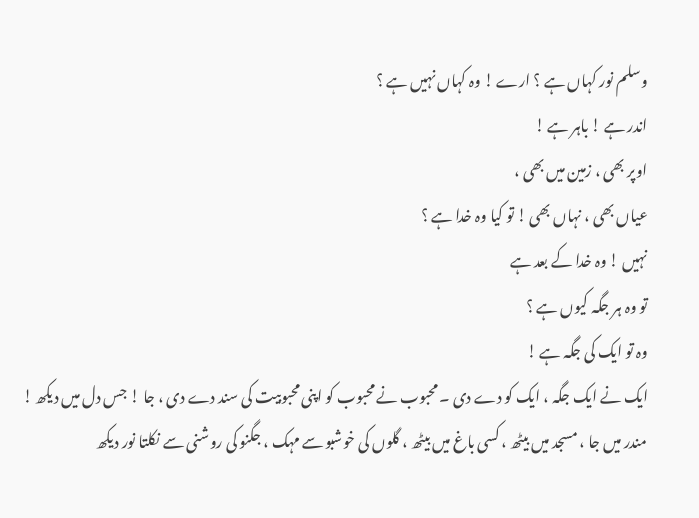وسلم نور کہاں ہے ؟ ارے ! وہ کہاں نہیں ہے ؟
اندر ہے ! باہر ہے !
اوپر بھی ، زمین میں بھی ،
عیاں بھی ، نہاں بھی ! تو کیا وہ خدا ہے ؟
نہیں ! وہ خدا کے بعد ہے
تو وہ ہر جگہ کیوں ہے ؟
وہ تو ایک کی جگہ ہے !
ایک نے ایک جگہ ، ایک کو دے دی ۔ محبوب نے محبوب کو اپنی محبوبیت کی سند دے دی ، جا ! جس دل میں دیکھ ! مندر میں جا ، مسجد میں بیٹھ ، کسی باغ میں بیٹھ ، گلوں کی خوشبو سے مہک ، جگنو کی روشنی سے نکلتا نور دیکھ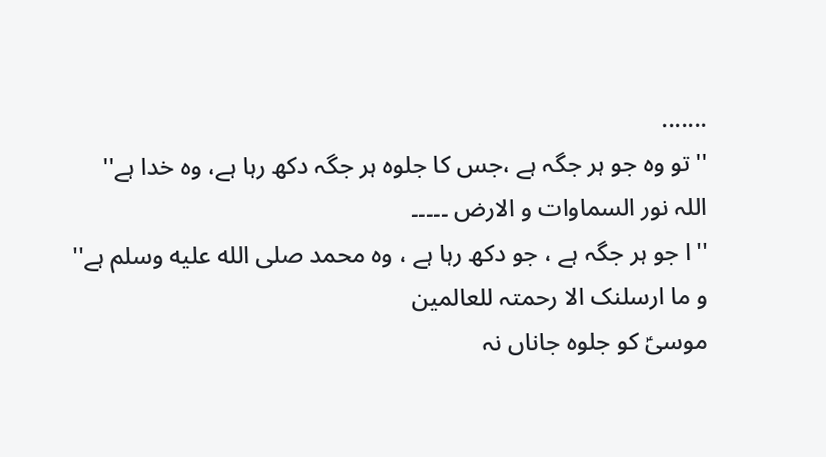.......
''تو وہ جو ہر جگہ ہے ،جس کا جلوہ ہر جگہ دکھ رہا ہے، وہ خدا ہے''
اللہ نور السماوات و الارض ۔۔۔۔۔
''ا جو ہر جگہ ہے ، جو دکھ رہا ہے ، وہ محمد صلى الله عليه وسلم ہے''
و ما ارسلنک الا رحمتہ للعالمین
موسیؑ کو جلوہ جاناں نہ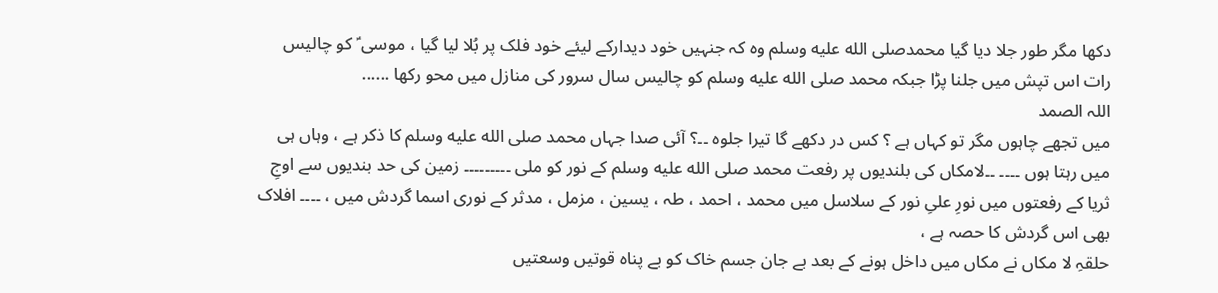دکھا مگر طور جلا دیا گیا محمدصلى الله عليه وسلم وہ کہ جنہیں خود دیدارکے لیئے خود فلک پر بُلا لیا گیا ، موسی ؑ کو چالیس رات اس تپش میں جلنا پڑا جبکہ محمد صلى الله عليه وسلم کو چالیس سال سرور کی منازل میں محو رکھا ......
اللہ الصمد
میں تجھے چاہوں مگر تو کہاں ہے ؟ کس در دکھے گا تیرا جلوہ ۔۔؟ آئی صدا جہاں محمد صلى الله عليه وسلم کا ذکر ہے ، وہاں ہی میں رہتا ہوں ۔۔۔۔ ۔۔لامکاں کی بلندیوں پر رفعت محمد صلى الله عليه وسلم کے نور کو ملی ۔۔۔۔۔۔۔۔۔ زمین کی حد بندیوں سے اوجِ ثریا کے رفعتوں میں نورِ علیِ نور کے سلاسل میں محمد ، احمد ، طہ ، یسین ، مزمل ، مدثر کے نوری اسما گردش میں ، ۔۔۔۔ افلاک بھی اس گردش کا حصہ ہے ،
حلقہِ لا مکاں نے مکاں میں داخل ہونے کے بعد بے جان جسم خاک کو بے پناہ قوتیں وسعتیں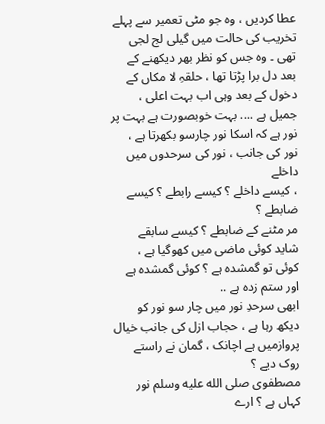عطا کردیں ، وہ جو مٹی تعمیر سے پہلے تخریب کی حالت میں گیلی لج لجی تھی ۔ وہ جس کو نظر بھر دیکھنے کے بعد دل برا پڑتا تھا ، حلقہِ لا مکاں کے دخول کے بعد وہی اب بہت اعلی ، جمیل ہے .... بہت خوبصورت ہے بہت پر نور ہے کہ اسکا نور چارسو بکھرتا ہے ،
نور کی جانب ، نور کی سرحدوں میں داخلے
، کیسے داخلے ؟ کیسے رابطے ؟ کیسے ضابطے ؟
مر مٹنے کے ضابطے ؟ کیسے سابقے
شاید کوئی ماضی میں کھوگیا ہے ،
کوئی تو گمشدہ ہے ؟ کوئی گمشدہ ہے
اور ستم زدہ ہے ..
ابھی سرحدِ نور میں چار سو نور کو دیکھ رہا ہے ، حجاب ازل کی جانب خیال پروازمیں ہے اچانک ، گمان نے راستے روک دیے ؟
مصطفوی صلى الله عليه وسلم نور کہاں ہے ؟ ارے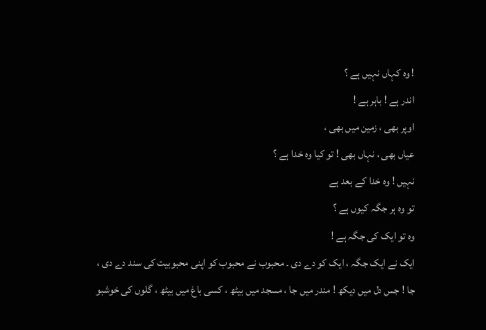! وہ کہاں نہیں ہے ؟
اندر ہے ! باہر ہے !
اوپر بھی ، زمین میں بھی ،
عیاں بھی ، نہاں بھی ! تو کیا وہ خدا ہے ؟
نہیں ! وہ خدا کے بعد ہے
تو وہ ہر جگہ کیوں ہے ؟
وہ تو ایک کی جگہ ہے !
ایک نے ایک جگہ ، ایک کو دے دی ۔ محبوب نے محبوب کو اپنی محبوبیت کی سند دے دی ، جا ! جس دل میں دیکھ ! مندر میں جا ، مسجد میں بیٹھ ، کسی باغ میں بیٹھ ، گلوں کی خوشبو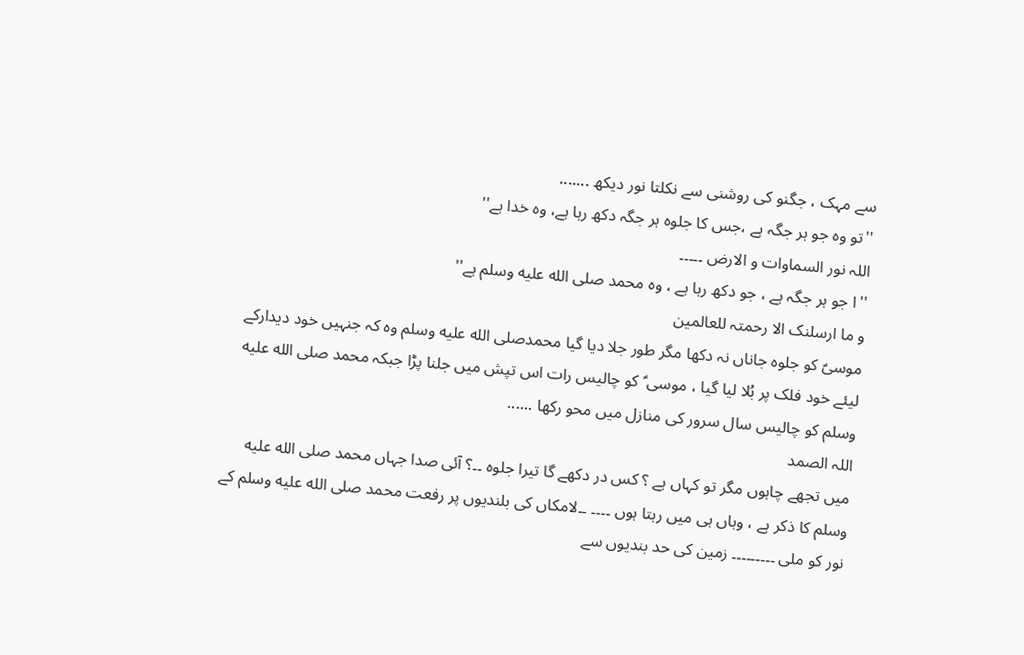سے مہک ، جگنو کی روشنی سے نکلتا نور دیکھ .......
''تو وہ جو ہر جگہ ہے ،جس کا جلوہ ہر جگہ دکھ رہا ہے، وہ خدا ہے''
اللہ نور السماوات و الارض ۔۔۔۔۔
''ا جو ہر جگہ ہے ، جو دکھ رہا ہے ، وہ محمد صلى الله عليه وسلم ہے''
و ما ارسلنک الا رحمتہ للعالمین
موسیؑ کو جلوہ جاناں نہ دکھا مگر طور جلا دیا گیا محمدصلى الله عليه وسلم وہ کہ جنہیں خود دیدارکے لیئے خود فلک پر بُلا لیا گیا ، موسی ؑ کو چالیس رات اس تپش میں جلنا پڑا جبکہ محمد صلى الله عليه وسلم کو چالیس سال سرور کی منازل میں محو رکھا ......
اللہ الصمد
میں تجھے چاہوں مگر تو کہاں ہے ؟ کس در دکھے گا تیرا جلوہ ۔۔؟ آئی صدا جہاں محمد صلى الله عليه وسلم کا ذکر ہے ، وہاں ہی میں رہتا ہوں ۔۔۔۔ ۔۔لامکاں کی بلندیوں پر رفعت محمد صلى الله عليه وسلم کے نور کو ملی ۔۔۔۔۔۔۔۔۔ زمین کی حد بندیوں سے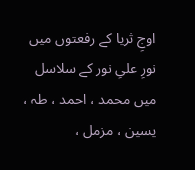اوجِ ثریا کے رفعتوں میں نورِ علیِ نور کے سلاسل میں محمد ، احمد ، طہ ، یسین ، مزمل ،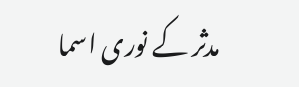مدثر کے نوری اسما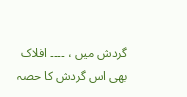گردش میں ، ۔۔۔۔ افلاک بھی اس گردش کا حصہ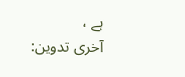ہے ،
آخری تدوین: